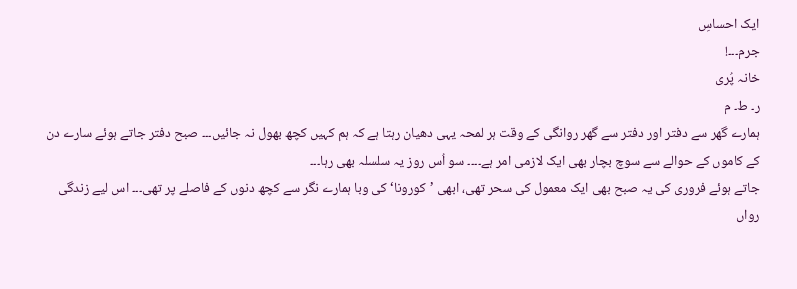ایک احساسِ
جرم۔۔۔!
خانہ پُری
ر۔ ط۔ م
ہمارے گھر سے دفتر اور دفتر سے گھر روانگی کے وقت ہر لمحہ یہی دھیان رہتا ہے کہ ہم کہیں کچھ بھول نہ جائیں۔۔۔ صبح دفتر جاتے ہوئے سارے دن کے کاموں کے حوالے سے سوچ بچار بھی ایک لازمی امر ہے۔۔۔۔ سو اُس روز یہ سلسلہ بھی رہا۔۔۔
جاتے ہوئے فروری کی یہ صبح بھی ایک معمول کی سحر تھی، ابھی ’کورونا‘ کی وبا ہمارے نگر سے کچھ دنوں کے فاصلے پر تھی۔۔۔ اس لیے زندگی رواں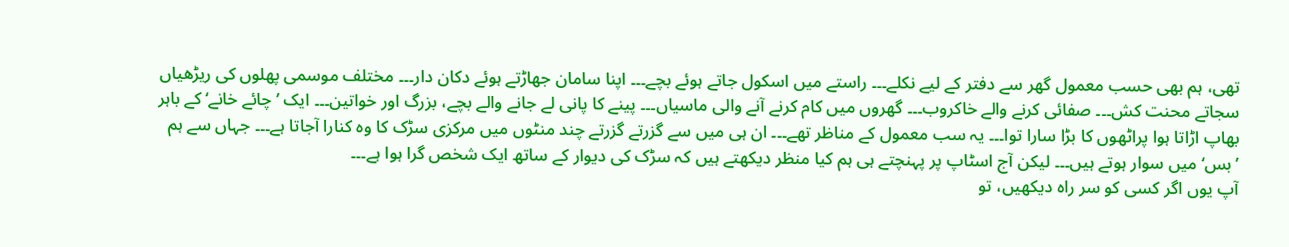تھی، ہم بھی حسب معمول گھر سے دفتر کے لیے نکلے۔۔۔ راستے میں اسکول جاتے ہوئے بچے۔۔۔ اپنا سامان جھاڑتے ہوئے دکان دار۔۔۔ مختلف موسمی پھلوں کی ریڑھیاں سجاتے محنت کش۔۔۔ صفائی کرنے والے خاکروب۔۔۔ گھروں میں کام کرنے آنے والی ماسیاں۔۔۔ پینے کا پانی لے جانے والے بچے، بزرگ اور خواتین۔۔۔ ایک ’چائے خانے‘ کے باہر بھاپ اڑاتا ہوا پراٹھوں کا بڑا سارا توا۔۔۔ یہ سب معمول کے مناظر تھے۔۔۔ ان ہی میں سے گزرتے گزرتے چند منٹوں میں مرکزی سڑک کا وہ کنارا آجاتا ہے۔۔۔ جہاں سے ہم ’بس‘ میں سوار ہوتے ہیں۔۔۔ لیکن آج اسٹاپ پر پہنچتے ہی ہم کیا منظر دیکھتے ہیں کہ سڑک کی دیوار کے ساتھ ایک شخص گرا ہوا ہے۔۔۔
آپ یوں اگر کسی کو سر راہ دیکھیں، تو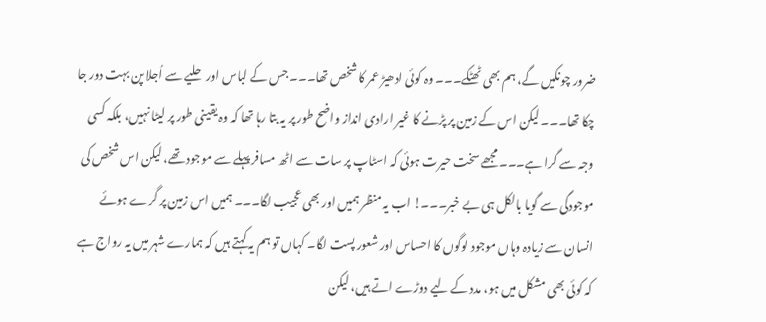ضرور چونکیں گے، ہم بھی ٹھٹکے۔۔۔ وہ کوئی ادھیڑ عمر کا شخص تھا۔۔۔ جس کے لباس اور حلیے سے اُجلا پن بہت دور جا چکا تھا۔۔۔ لیکن اس کے زمین پر پڑنے کا غیر ارادی انداز واضح طور پر یہ بتا رہا تھا کہ وہ یقینی طور پر لیٹا نہیں، بلکہ کسی وجہ سے گرا ہے۔۔۔ مجھے سخت حیرت ہوئی کہ اسٹاپ پر سات سے اٹھ مسافر پہلے سے موجود تھے، لیکن اس شخص کی موجودگی سے گویا بالکل ہی بے خبر۔۔۔! اب یہ منظر ہمیں اور بھی عجیب لگا۔۔۔ ہمیں اس زمین پر گرے ہوئے انسان سے زیادہ وہاں موجود لوگوں کا احساس اور شعور پست لگا۔ کہاں تو ہم یہ کہتے ہیں کہ ہمارے شہر میں یہ رواج ہے کہ کوئی بھی مشکل میں ہو، مدد کے لیے دوڑے اتے ہیں، لیکن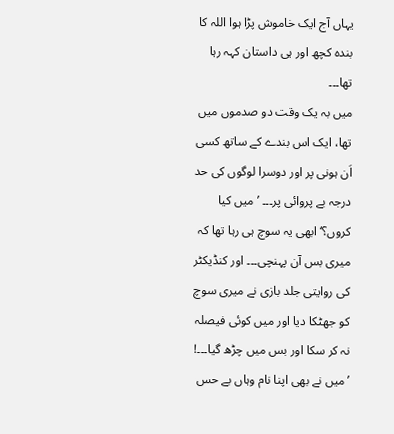یہاں آج ایک خاموش پڑا ہوا اللہ کا بندہ کچھ اور ہی داستان کہہ رہا تھا۔۔۔
میں بہ یک وقت دو صدموں میں تھا، ایک اس بندے کے ساتھ کسی اَن ہونی پر اور دوسرا لوگوں کی حد درجہ بے پروائی پر۔۔۔ ’میں کیا کروں؟‘ ابھی یہ سوچ ہی رہا تھا کہ میری بس آن پہنچی۔۔۔ اور کنڈیکٹر کی روایتی جلد بازی نے میری سوچ کو جھٹکا دیا اور میں کوئی فیصلہ نہ کر سکا اور بس میں چڑھ گیا۔۔۔!
’میں نے بھی اپنا نام وہاں بے حس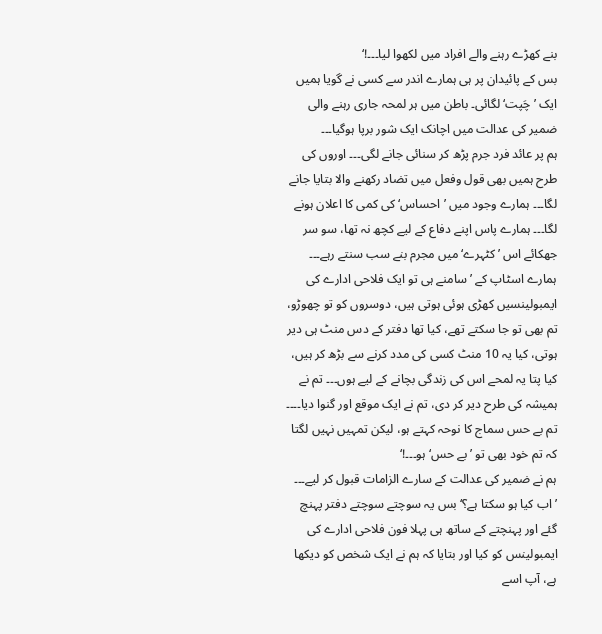بنے کھڑے رہنے والے افراد میں لکھوا لیا۔۔۔!‘
بس کے پائیدان پر ہی ہمارے اندر سے کسی نے گویا ہمیں ایک ’چَپت‘ لگائی۔ باطن میں ہر لمحہ جاری رہنے والی ضمیر کی عدالت میں اچانک ایک شور برپا ہوگیا۔۔۔
ہم پر عائد فرد جرم پڑھ کر سنائی جانے لگی۔۔۔ اوروں کی طرح ہمیں بھی قول وفعل میں تضاد رکھنے والا بتایا جانے لگا۔۔۔ ہمارے وجود میں ’احساس‘ کی کمی کا اعلان ہونے لگا۔۔۔ ہمارے پاس اپنے دفاع کے لیے کچھ نہ تھا، سو سر جھکائے اس ’کٹہرے‘ میں مجرم بنے سب سنتے رہے۔۔۔
ہمارے اسٹاپ کے ’سامنے ہی تو ایک فلاحی ادارے کی ایمبولینسیں کھڑی ہوئی ہوتی ہیں، دوسروں کو تو چھوڑو، تم بھی تو جا سکتے تھے، کیا تھا دفتر کے دس منٹ ہی دیر ہوتی، کیا یہ 10 منٹ کسی کی مدد کرنے سے بڑھ کر ہیں، کیا پتا یہ لمحے اس کی زندگی بچانے کے لیے ہوں۔۔۔ تم نے ہمیشہ کی طرح دیر کر دی، تم نے ایک موقع اور گنوا دیا۔۔۔۔ تم بے حس سماج کا نوحہ کہتے ہو، لیکن تمہیں نہیں لگتا کہ تم خود بھی تو ’بے حس‘ ہو۔۔۔!‘
ہم نے ضمیر کی عدالت کے سارے الزامات قبول کر لیے۔۔۔ ’اب کیا ہو سکتا ہے؟‘ بس یہ سوچتے سوچتے دفتر پہنچ گئے اور پہنچتے کے ساتھ ہی پہلا فون فلاحی ادارے کی ایمبولینس کو کیا اور بتایا کہ ہم نے ایک شخص کو دیکھا ہے، آپ اسے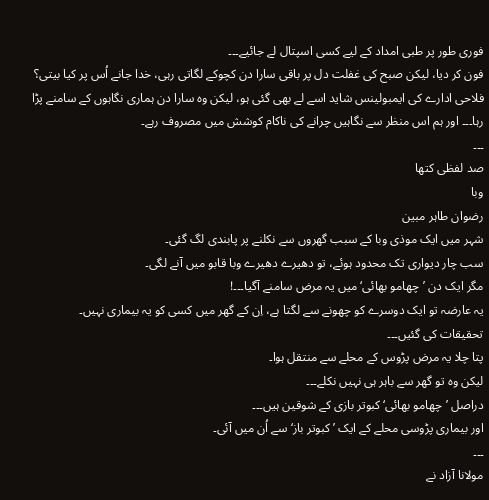فوری طور پر طبی امداد کے لیے کسی اسپتال لے جائیے۔۔۔
فون کر دیا، لیکن صبح کی غفلت دل پر باقی سارا دن کچوکے لگاتی رہی، خدا جانے اُس پر کیا بیتی؟ فلاحی ادارے کی ایمبولینس شاید اسے لے بھی گئی ہو، لیکن وہ سارا دن ہماری نگاہوں کے سامنے پڑا رہا۔۔۔ اور ہم اس منظر سے نگاہیں چرانے کی ناکام کوشش میں مصروف رہے۔
۔۔۔
صد لفظی کتھا
وبا
رضوان طاہر مبین
شہر میں ایک موذی وبا کے سبب گھروں سے نکلنے پر پابندی لگ گئی۔
سب چار دیواری تک محدود ہوئے، تو دھیرے دھیرے وبا قابو میں آنے لگی۔
مگر ایک دن ’چھامو بھائی‘ میں یہ مرض سامنے آگیا۔۔۔!
یہ عارضہ تو ایک دوسرے کو چھونے سے لگتا ہے، اِن کے گھر میں کسی کو یہ بیماری نہیں۔
تحقیقات کی گئیں۔۔۔
پتا چلا یہ مرض پڑوس کے محلے سے منتقل ہوا۔
لیکن وہ تو گھر سے باہر ہی نہیں نکلے۔۔۔
دراصل ’چھامو بھائی‘ کبوتر بازی کے شوقین ہیں۔۔۔
اور بیماری پڑوسی محلے کے ایک ’کبوتر باز‘ سے اُن میں آئی۔
۔۔۔
مولانا آزاد نے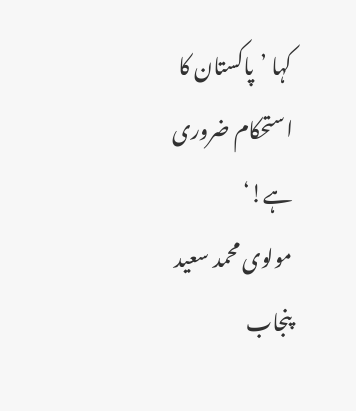کہا ’پاکستان کا استحکام ضروری ہے!‘
مولوی محمد سعید
پنجاب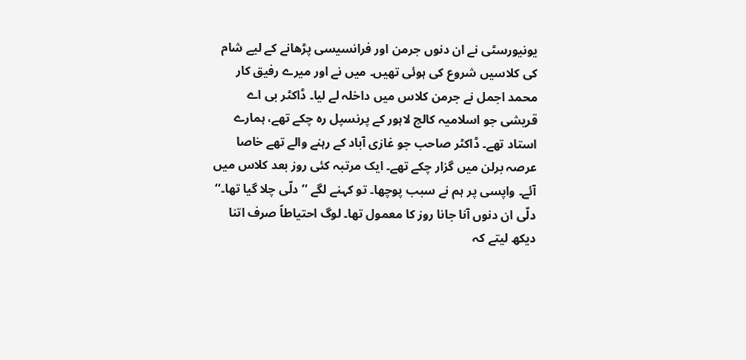یونیورسٹی نے ان دنوں جرمن اور فرانسیسی پڑھانے کے لیے شام کی کلاسیں شروع کی ہوئی تھیں۔ میں نے اور میرے رفیق کار محمد اجمل نے جرمن کلاس میں داخلہ لے لیا۔ ڈاکٹر بی اے قریشی جو اسلامیہ کالج لاہور کے پرنسپل رہ چکے تھے، ہمارے استاد تھے۔ ڈاکٹر صاحب جو غازی آباد کے رہنے والے تھے خاصا عرصہ برلن میں گزار چکے تھے۔ ایک مرتبہ کئی روز بعد کلاس میں آئے۔ واپسی پر ہم نے سبب پوچھا۔ تو کہنے لگے ’’دلّی چلا گیا تھا۔‘‘ دلّی ان دنوں آنا جانا روز کا معمول تھا۔ لوگ احتیاطاً صرف اتنا دیکھ لیتے کہ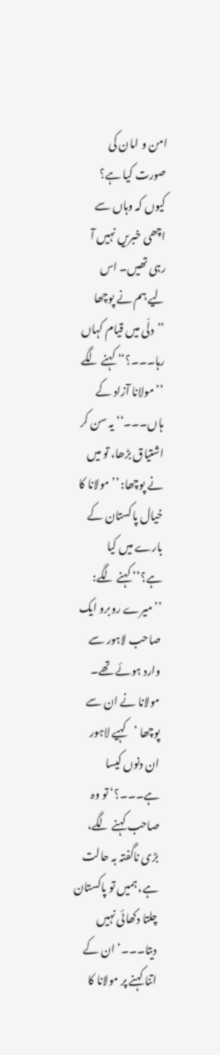امن و امان کی صورت کیا ہے؟ کیوں کہ وہاں سے اچھی خبریں نہیں آ رہی تھیں۔ اس لیے ہم نے پوچھا ’’دلّی میں قیام کہاں رہا۔۔۔؟‘‘ کہنے لگے ’’مولانا آزاد کے ہاں۔۔۔‘‘ یہ سن کر اشتیاق بڑھا، تو میں نے پوچھا: ’’مولانا کا خیال پاکستان کے بارے میں کیا ہے؟‘‘ کہنے لگے:
’’میرے روبرو ایک صاحب لاہور سے وارد ہوئے تھے۔ مولانا نے ان سے پوچھا ’کہیے لاہور ان دنوں کیسا ہے۔۔۔؟‘ تو وہ صاحب کہنے لگے، بڑی ناگفتہ بہ حالت ہے، ہمیں تو پاکستان چلتا دکھائی نہیں دیتا۔۔۔‘ ان کے اتنا کہنے پر مولانا کا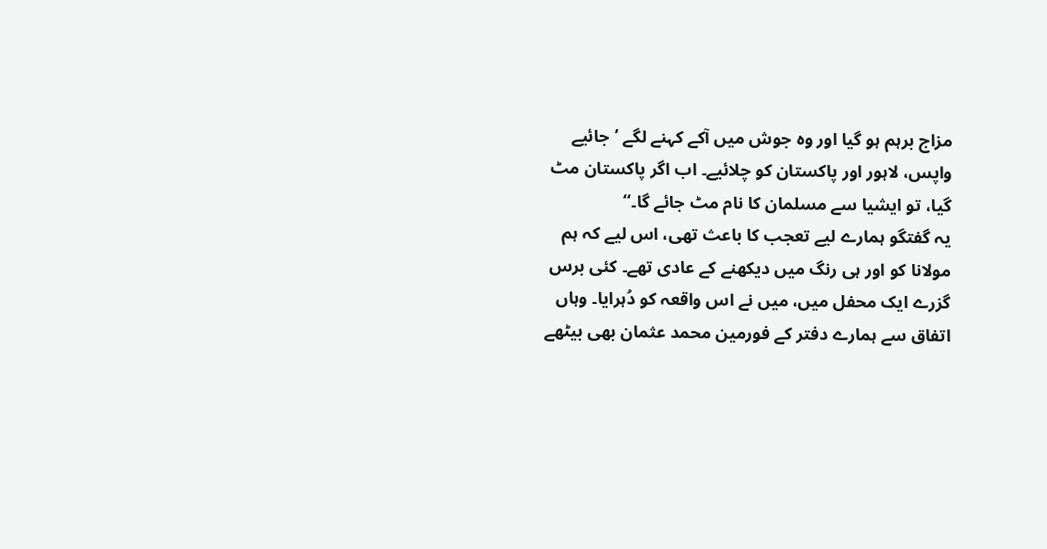مزاج برہم ہو گیا اور وہ جوش میں آکے کہنے لگے ’جائیے واپس، لاہور اور پاکستان کو چلائیے۔ اب اگر پاکستان مٹ گیا، تو ایشیا سے مسلمان کا نام مٹ جائے گا۔‘‘
یہ گفتگو ہمارے لیے تعجب کا باعث تھی، اس لیے کہ ہم مولانا کو اور ہی رنگ میں دیکھنے کے عادی تھے۔ کئی برس گزرے ایک محفل میں، میں نے اس واقعہ کو دُہرایا۔ وہاں اتفاق سے ہمارے دفتر کے فورمین محمد عثمان بھی بیٹھے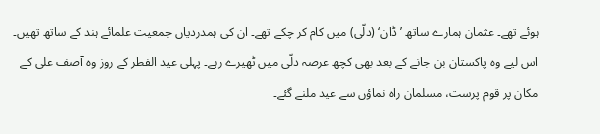ہوئے تھے۔ عثمان ہمارے ساتھ ’ڈان‘ (دلّی) میں کام کر چکے تھے۔ ان کی ہمدردیاں جمعیت علمائے ہند کے ساتھ تھیں۔ اس لیے وہ پاکستان بن جانے کے بعد بھی کچھ عرصہ دلّی میں ٹھیرے رہے۔ پہلی عید الفطر کے روز وہ آصف علی کے مکان پر قوم پرست، مسلمان راہ نماؤں سے عید ملنے گئے۔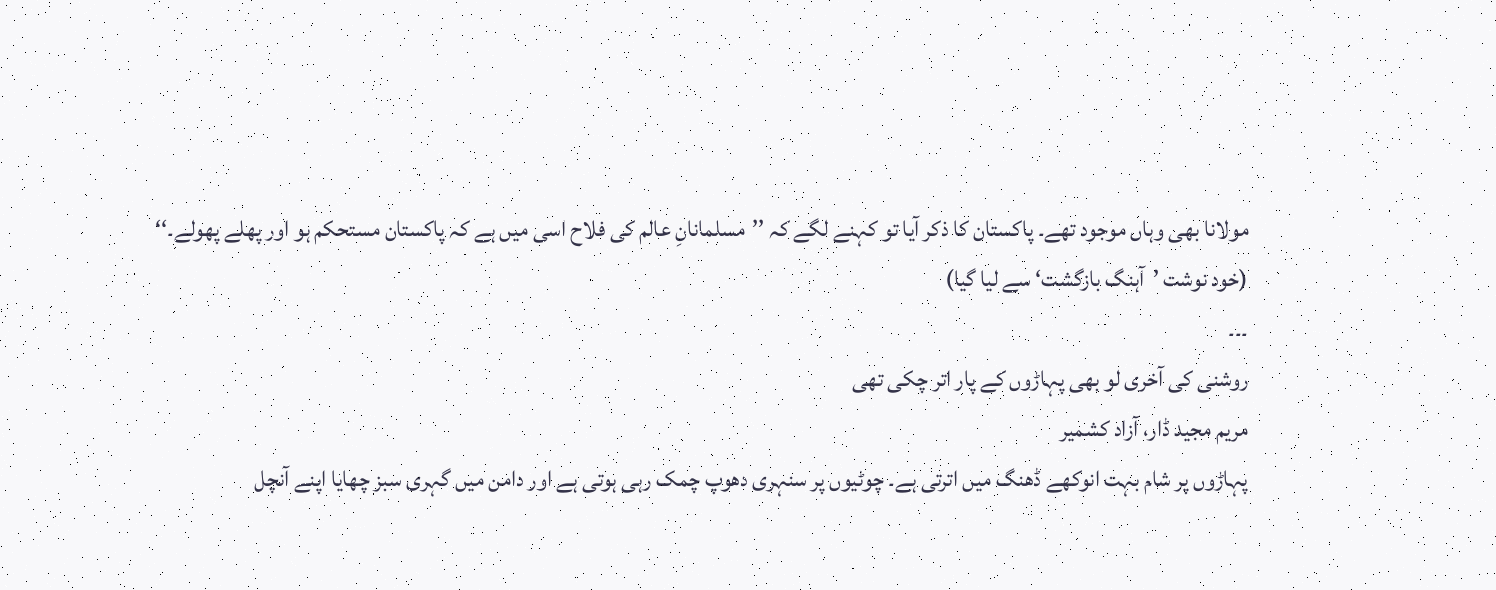مولانا بھی وہاں موجود تھے۔ پاکستان کا ذکر آیا تو کہنے لگے کہ ’’مسلمانانِ عالم کی فلاح اسی میں ہے کہ پاکستان مستحکم ہو اور پھلے پھولے۔‘‘
(خود نوشت ’آہنگ بازگشت‘ سے لیا گیا)
۔۔۔
روشنی کی آخری لو بھی پہاڑوں کے پار اتر چکی تھی
مریم مجید ڈار، آزاد کشمیر
پہاڑوں پر شام بہت انوکھے ڈھنگ میں اترتی ہے۔ چوٹیوں پر سنہری دھوپ چمک رہی ہوتی ہے اور دامن میں گہری سبز چھایا اپنے آنچل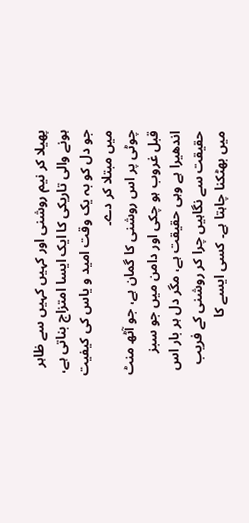پھیلا کر نیم روشنی اور کہیں کہیں سے ظاہر ہونے والی تاریکی کا ایک ایسا امتزاج بناتی ہے، جو دل کو بہ یک وقت امید و یاس کی کیفیت میں مبتلا کر دے۔
چوٹی پر اس روشنی کا گمان ہے، جو آٹھ منٹ قبل غروب ہو چکی اور دامن میں جو سبز اندھیرا ہے وہی حقیقت ہے، مگر دل ہر بار اس حقیقت سے نگاہیں چرا کر روشنی کے فریب میں بھٹکنا چاہتا ہے۔ کسی ایسے کا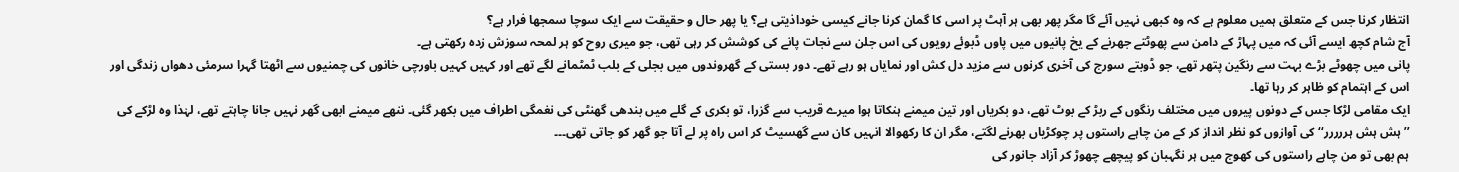انتظار کرنا جس کے متعلق ہمیں معلوم ہے کہ وہ کبھی نہیں آئے گا مگر پھر بھی ہر آہٹ پر اسی کا گمان کرنا جانے کیسی خوداذیتی ہے؟ یا پھر حال و حقیقت سے ایک سوچا سمجھا فرار ہے؟
آج شام کچھ ایسے آئی کہ میں پہاڑ کے دامن سے پھوٹتے جھرنے کے یخ پانیوں میں پاوں ڈبوئے رویوں کی اس جلن سے نجات پانے کی کوشش کر رہی تھی، جو میری روح کو ہر لمحہ سوزش زدہ رکھتی ہے۔
پانی میں چھوٹے بڑے بہت سے رنگین پتھر تھے، جو ڈوبتے سورج کی آخری کرنوں سے مزید دل کش اور نمایاں ہو رہے تھے۔ دور بستی کے گھروندوں میں بجلی کے بلب ٹمٹمانے لگے تھے اور کہیں کہیں باورچی خانوں کی چمنیوں سے اٹھتا گہرا سرمئی دھواں زندگی اور اس کے اہتمام کو ظاہر کر رہا تھا۔
ایک مقامی لڑکا جس کے دونوں پیروں میں مختلف رنگوں کے ربڑ کے بوٹ تھے، دو بکریاں اور تین میمنے ہنکاتا ہوا میرے قریب سے گزرا، تو بکری کے گلے میں بندھی گھنٹی کی نغمگی اطراف میں بکھر گئی۔ ننھے میمنے ابھی گھر نہیں جانا چاہتے تھے، لہٰذا وہ لڑکے کی ’’ہش ہش ہررررر‘‘ کی آوازوں کو نظر انداز کر کے من چاہے راستوں پر چوکڑیاں بھرنے لگتے، مگر ان کا رکھوالا انہیں کان سے گھسیٹ کر اس راہ پر لے آتا جو گھر کو جاتی تھی۔۔۔
ہم بھی تو من چاہے راستوں کی کھوج میں ہر نگہبان کو پیچھے چھوڑ کر آزاد جانور کی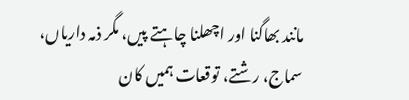مانند بھاگنا اور اچھلنا چاہتے پیں، مگر ذمہ داریاں، سماج، رشتے، توقعات ہمیں کان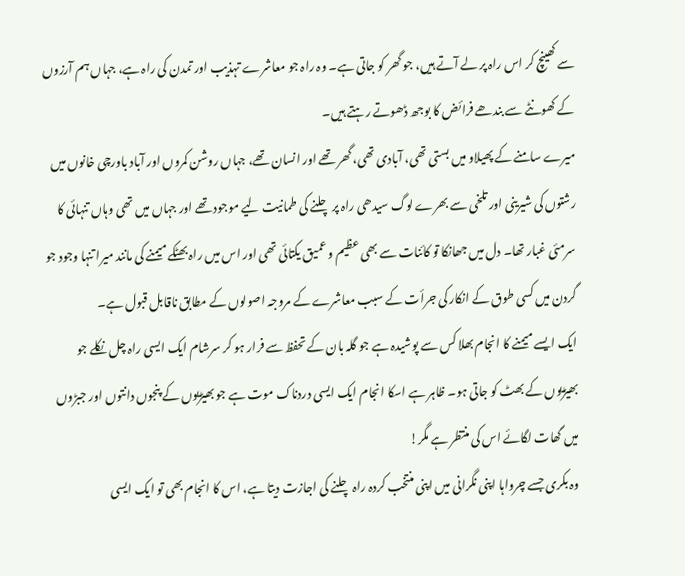سے کھینچ کر اس راہ پر لے آتے ہیں، جو گھر کو جاتی ہے۔ وہ راہ جو معاشرے تہذیب اور تمدن کی راہ ہے، جہاں ہم آرزوں کے کھونٹے سے بندھے فرائض کا بوجھ ڈھوتے رہتے ہیں۔
میرے سامنے کے پھیلاو میں بستی تھی، آبادی تھی، گھر تھے اور انسان تھے، جہاں روشن کمروں اور آباد باورچی خانوں میں رشتوں کی شیرینی اور تلخی سے بھرے لوگ سیدھی راہ پر چلنے کی طمانیت لیے موجود تھے اور جہاں میں تھی وہاں تنہائی کا سرمئی غبار تھا۔ دل میں جھانکا تو کائنات سے بھی عظیم و عمیق یکتائی تھی اور اس میں راہ بھٹکے میمنے کی مانند میرا تنہا وجود جو گردن میں کسی طوق کے انکار کی جرأت کے سبب معاشرے کے مروجہ اصولوں کے مطابق ناقابل قبول ہے۔
ایک ایسے میمنے کا انجام بھلا کس سے پوشیدہ ہے جو گلہ بان کے تحفظ سے فرار ہو کر سرشام ایک ایسی راہ چل نکلے جو بھیڑیوں کے بھٹ کو جاتی ہو۔ ظاہر ہے اسکا انجام ایک ایسی دردناک موت ہے جو بھیڑیوں کے پنجوں دانتوں اور جبڑوں میں گھات لگائے اس کی منتظر ہے مگر!
وہ بکری جسے چرواہا اپنی نگرانی میں اپنی منتخب کردہ راہ چلنے کی اجازت دیتا ہے، اس کا انجام بھی تو ایک ایسی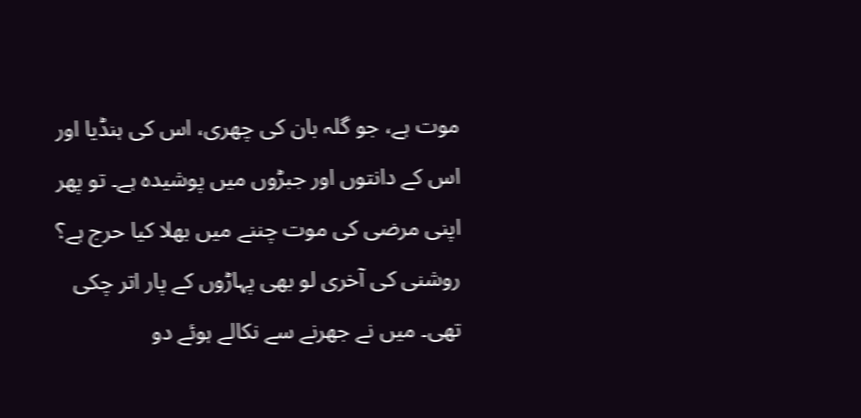موت ہے، جو گلہ بان کی چھری، اس کی ہنڈیا اور اس کے دانتوں اور جبڑوں میں پوشیدہ ہے۔ تو پھر اپنی مرضی کی موت چننے میں بھلا کیا حرج ہے؟
روشنی کی آخری لو بھی پہاڑوں کے پار اتر چکی تھی۔ میں نے جھرنے سے نکالے ہوئے دو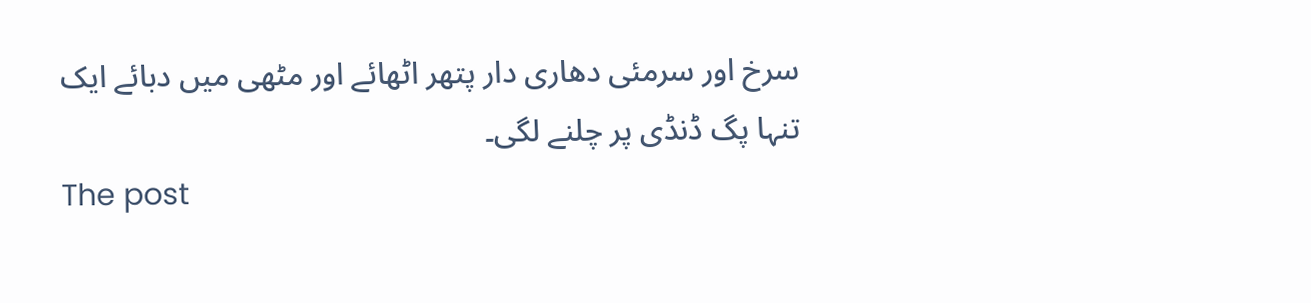سرخ اور سرمئی دھاری دار پتھر اٹھائے اور مٹھی میں دبائے ایک تنہا پگ ڈنڈی پر چلنے لگی۔
The post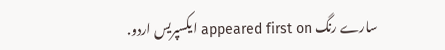سارے رنگ appeared first on ایکسپریس اردو.